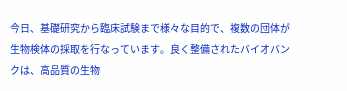今日、基礎研究から臨床試験まで様々な目的で、複数の団体が生物検体の採取を行なっています。良く整備されたバイオバンクは、高品質の生物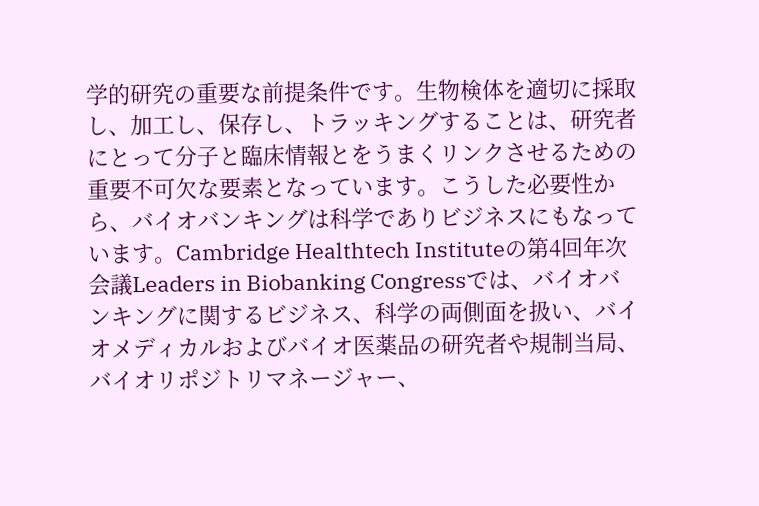学的研究の重要な前提条件です。生物検体を適切に採取し、加工し、保存し、トラッキングすることは、研究者にとって分子と臨床情報とをうまくリンクさせるための重要不可欠な要素となっています。こうした必要性から、バイオバンキングは科学でありビジネスにもなっています。Cambridge Healthtech Instituteの第4回年次会議Leaders in Biobanking Congressでは、バイオバンキングに関するビジネス、科学の両側面を扱い、バイオメディカルおよびバイオ医薬品の研究者や規制当局、バイオリポジトリマネージャー、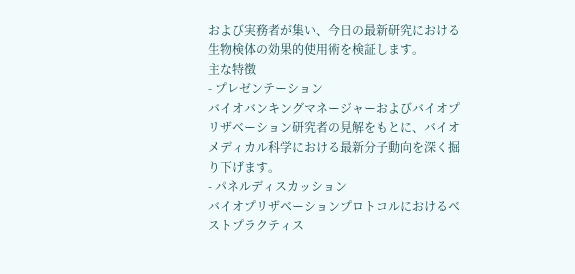および実務者が集い、今日の最新研究における生物検体の効果的使用術を検証します。
主な特徴
- プレゼンテーション
バイオバンキングマネージャーおよびバイオプリザベーション研究者の見解をもとに、バイオメディカル科学における最新分子動向を深く掘り下げます。
- パネルディスカッション
バイオプリザベーションプロトコルにおけるベストプラクティス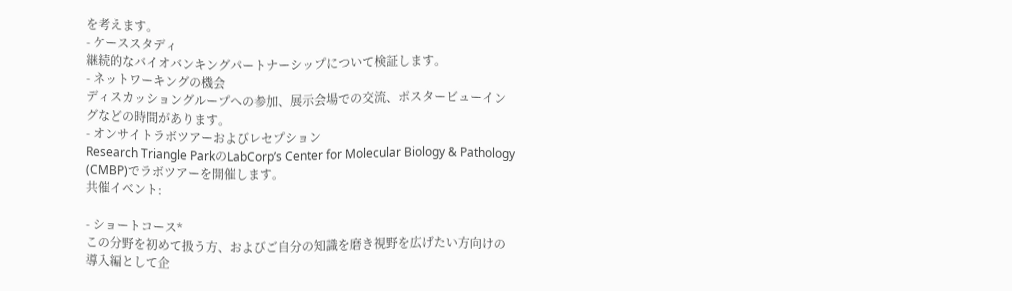を考えます。
- ケーススタディ
継続的なバイオバンキングパートナーシップについて検証します。
- ネットワーキングの機会
ディスカッショングループへの参加、展示会場での交流、ポスタービューイングなどの時間があります。
- オンサイトラボツアーおよびレセプション
Research Triangle ParkのLabCorp’s Center for Molecular Biology & Pathology (CMBP)でラボツアーを開催します。
共催イベント:

- ショートコース*
この分野を初めて扱う方、およびご自分の知識を磨き視野を広げたい方向けの導入編として企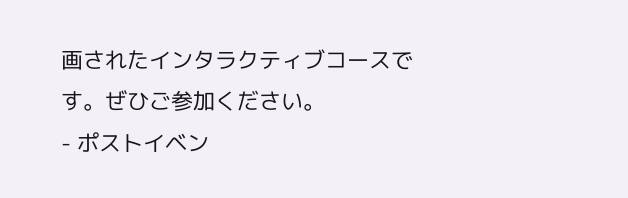画されたインタラクティブコースです。ぜひご参加ください。
- ポストイベン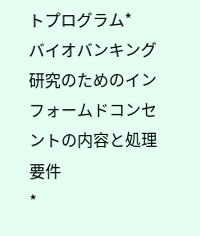トプログラム*
バイオバンキング研究のためのインフォームドコンセントの内容と処理要件
*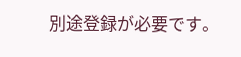別途登録が必要です。